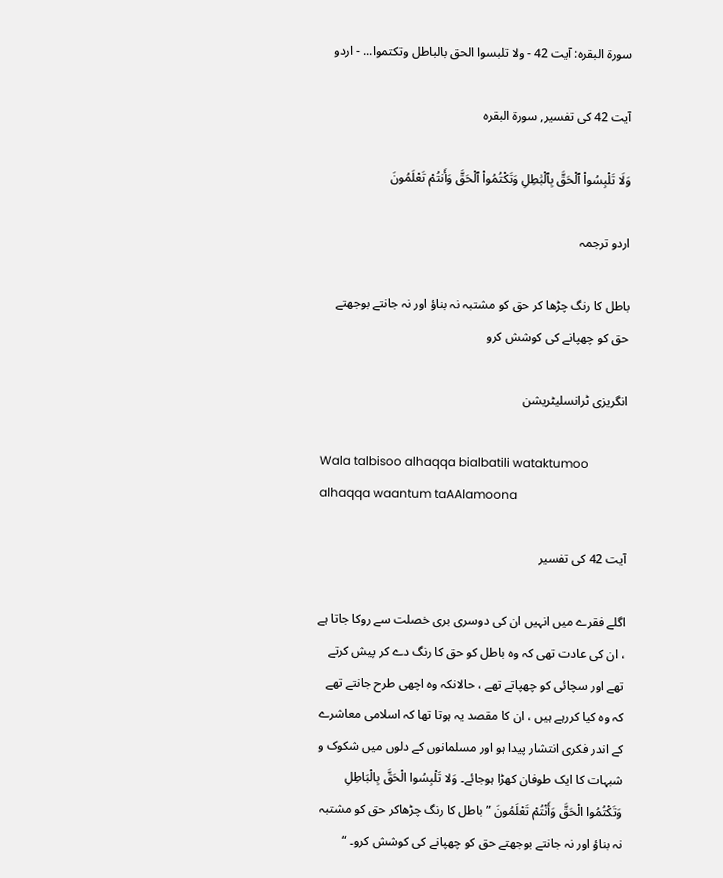سورۃ البقرہ: آیت 42 - ولا تلبسوا الحق بالباطل وتكتموا... - اردو

آیت 42 کی تفسیر, سورۃ البقرہ

وَلَا تَلْبِسُوا۟ ٱلْحَقَّ بِٱلْبَٰطِلِ وَتَكْتُمُوا۟ ٱلْحَقَّ وَأَنتُمْ تَعْلَمُونَ

اردو ترجمہ

باطل کا رنگ چڑھا کر حق کو مشتبہ نہ بناؤ اور نہ جانتے بوجھتے حق کو چھپانے کی کوشش کرو

انگریزی ٹرانسلیٹریشن

Wala talbisoo alhaqqa bialbatili wataktumoo alhaqqa waantum taAAlamoona

آیت 42 کی تفسیر

اگلے فقرے میں انہیں ان کی دوسری بری خصلت سے روکا جاتا ہے ، ان کی عادت تھی کہ وہ باطل کو حق کا رنگ دے کر پیش کرتے تھے اور سچائی کو چھپاتے تھے ، حالانکہ وہ اچھی طرح جانتے تھے کہ وہ کیا کررہے ہیں ، ان کا مقصد یہ ہوتا تھا کہ اسلامی معاشرے کے اندر فکری انتشار پیدا ہو اور مسلمانوں کے دلوں میں شکوک و شبہات کا ایک طوفان کھڑا ہوجائے۔ وَلا تَلْبِسُوا الْحَقَّ بِالْبَاطِلِ وَتَكْتُمُوا الْحَقَّ وَأَنْتُمْ تَعْلَمُونَ ” باطل کا رنگ چڑھاکر حق کو مشتبہ نہ بناؤ اور نہ جانتے بوجھتے حق کو چھپانے کی کوشش کرو۔ “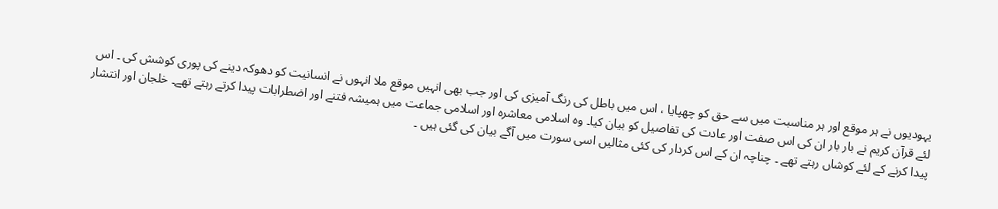یہودیوں نے ہر موقع اور ہر مناسبت میں سے حق کو چھپایا ، اس میں باطل کی رنگ آمیزی کی اور جب بھی انہیں موقع ملا انہوں نے انسانیت کو دھوکہ دینے کی پوری کوشش کی ۔ اس لئے قرآن کریم نے بار بار ان کی اس صفت اور عادت کی تفاصیل کو بیان کیا۔ وہ اسلامی معاشرہ اور اسلامی جماعت میں ہمیشہ فتنے اور اضطرابات پیدا کرتے رہتے تھے۔ خلجان اور انتشار پیدا کرنے کے لئے کوشاں رہتے تھے ۔ چناچہ ان کے اس کردار کی کئی مثالیں اسی سورت میں آگے بیان کی گئی ہیں ۔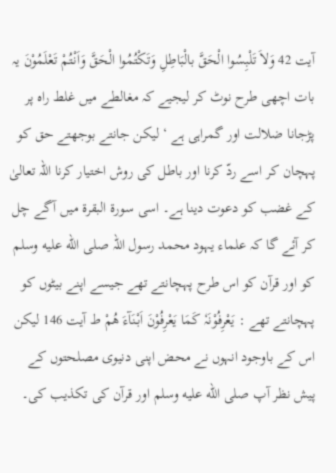آیت 42 وَلاَ تَلْبِسُوا الْحَقَّ بالْبَاطِلِ وَتَکْتُمُوا الْحَقَّ وَاَنْتُمْ تَعْلَمُوْنَ یہ بات اچھی طرح نوٹ کر لیجیے کہ مغالطے میں غلط راہ پر پڑجانا ضلالت اور گمراہی ہے ‘ لیکن جانتے بوجھتے حق کو پہچان کر اسے ردّ کرنا اور باطل کی روش اختیار کرنا اللہ تعالیٰ کے غضب کو دعوت دینا ہے۔ اسی سورة البقرۃ میں آگے چل کر آئے گا کہ علماء یہود محمد رسول اللہ صلى الله عليه وسلم کو اور قرآن کو اس طرح پہچانتے تھے جیسے اپنے بیٹوں کو پہچانتے تھے : یَعْرِفُوْنَہٗ کَمَا یَعْرِفُوْنَ اَبْنَآءَ ھُمْ ط آیت 146 لیکن اس کے باوجود انہوں نے محض اپنی دنیوی مصلحتوں کے پیش نظر آپ صلى الله عليه وسلم اور قرآن کی تکذیب کی۔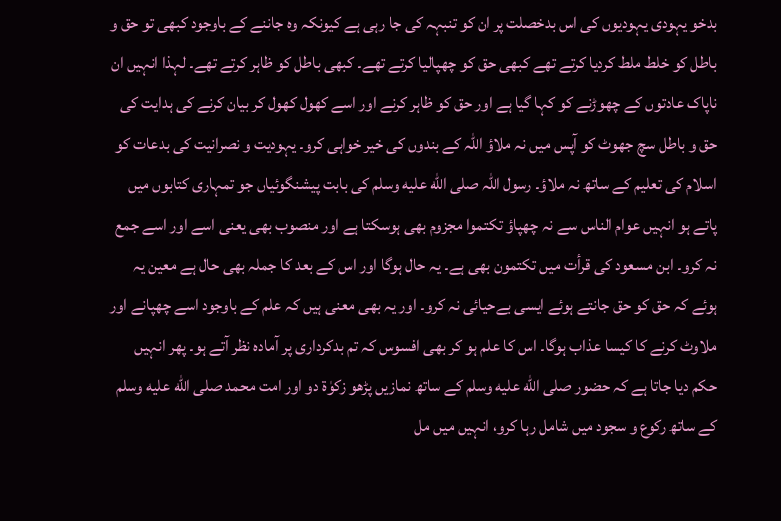بدخو یہودی یہودیوں کی اس بدخصلت پر ان کو تنبہہ کی جا رہی ہے کیونکہ وہ جاننے کے باوجود کبھی تو حق و باطل کو خلط ملط کردیا کرتے تھے کبھی حق کو چھپالیا کرتے تھے۔ کبھی باطل کو ظاہر کرتے تھے۔ لہذا انہیں ان ناپاک عادتوں کے چھوڑنے کو کہا گیا ہے اور حق کو ظاہر کرنے اور اسے کھول کھول کر بیان کرنے کی ہدایت کی حق و باطل سچ جھوٹ کو آپس میں نہ ملاؤ اللہ کے بندوں کی خیر خواہی کرو۔ یہودیت و نصرانیت کی بدعات کو اسلام کی تعلیم کے ساتھ نہ ملاؤ۔ رسول اللہ صلى الله عليه وسلم کی بابت پیشنگوئیاں جو تمہاری کتابوں میں پاتے ہو انہیں عوام الناس سے نہ چھپاؤ تکتموا مجزوم بھی ہوسکتا ہے اور منصوب بھی یعنی اسے اور اسے جمع نہ کرو۔ ابن مسعود کی قرأت میں تکتمون بھی ہے۔ یہ حال ہوگا اور اس کے بعد کا جملہ بھی حال ہے معین یہ ہوئے کہ حق کو حق جانتے ہوئے ایسی بےحیائی نہ کرو۔ اور یہ بھی معنی ہیں کہ علم کے باوجود اسے چھپانے اور ملاوٹ کرنے کا کیسا عذاب ہوگا۔ اس کا علم ہو کر بھی افسوس کہ تم بدکرداری پر آمادہ نظر آتے ہو۔ پھر انہیں حکم دیا جاتا ہے کہ حضور صلى الله عليه وسلم کے ساتھ نمازیں پڑھو زکوٰۃ دو اور امت محمد صلى الله عليه وسلم کے ساتھ رکوع و سجود میں شامل رہا کرو، انہیں میں مل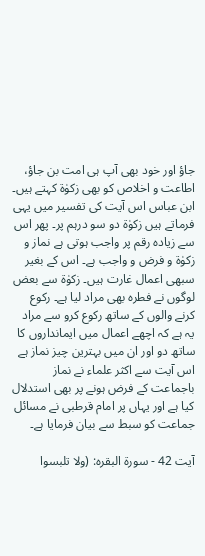جاؤ اور خود بھی آپ ہی امت بن جاؤ، اطاعت و اخلاص کو بھی زکوٰۃ کہتے ہیں۔ ابن عباس اس آیت کی تفسیر میں یہی فرماتے ہیں زکوٰۃ دو سو درہم پر۔ پھر اس سے زیادہ رقم پر واجب ہوتی ہے نماز و زکوٰۃ و فرض و واجب ہے۔ اس کے بغیر سبھی اعمال غارت ہیں۔ زکوٰۃ سے بعض لوگوں نے فطرہ بھی مراد لیا ہے۔ رکوع کرنے والوں کے ساتھ رکوع کرو سے مراد یہ ہے کہ اچھے اعمال میں ایمانداروں کا ساتھ دو اور ان میں بہترین چیز نماز ہے اس آیت سے اکثر علماء نے نماز باجماعت کے فرض ہونے پر بھی استدلال کیا ہے اور یہاں پر امام قرطبی نے مسائل جماعت کو سبط سے بیان فرمایا ہے۔

آیت 42 - سورۃ البقرہ: (ولا تلبسوا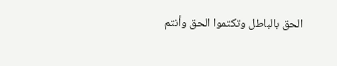الحق بالباطل وتكتموا الحق وأنتم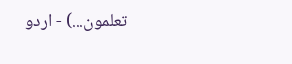تعلمون...) - اردو